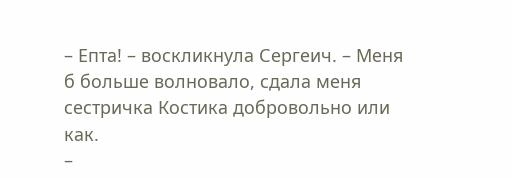– Епта! – воскликнула Сергеич. – Меня б больше волновало, сдала меня сестричка Костика добровольно или как.
–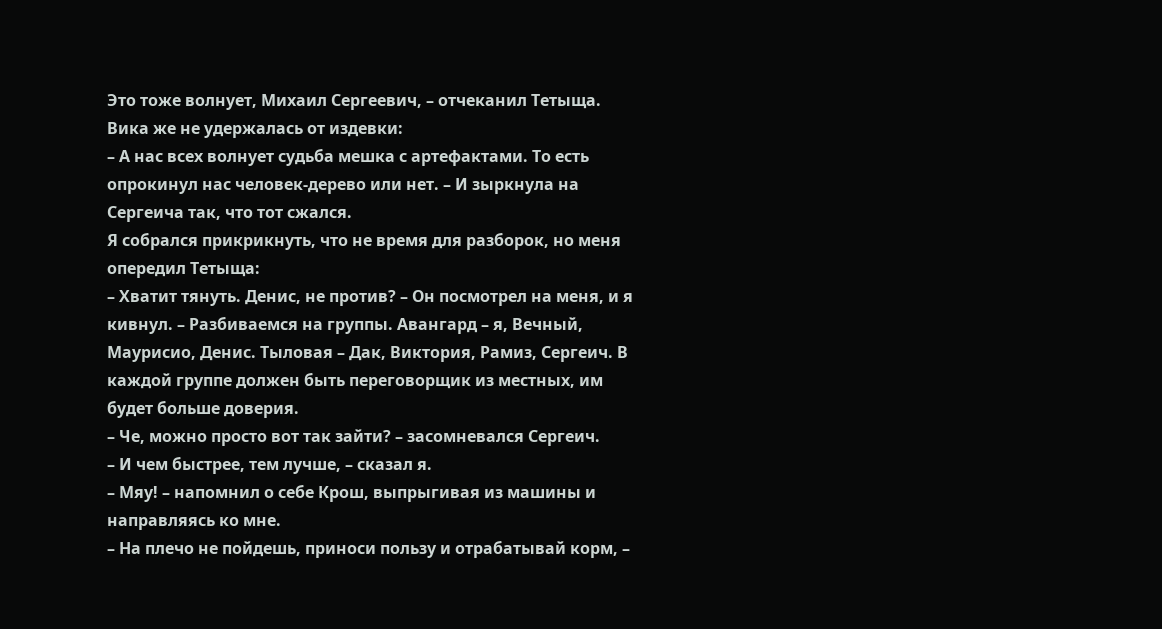Это тоже волнует, Михаил Сергеевич, – отчеканил Тетыща.
Вика же не удержалась от издевки:
– А нас всех волнует судьба мешка с артефактами. То есть опрокинул нас человек-дерево или нет. – И зыркнула на Сергеича так, что тот сжался.
Я собрался прикрикнуть, что не время для разборок, но меня опередил Тетыща:
– Хватит тянуть. Денис, не против? – Он посмотрел на меня, и я кивнул. – Разбиваемся на группы. Авангард – я, Вечный, Маурисио, Денис. Тыловая – Дак, Виктория, Рамиз, Сергеич. В каждой группе должен быть переговорщик из местных, им будет больше доверия.
– Че, можно просто вот так зайти? – засомневался Сергеич.
– И чем быстрее, тем лучше, – сказал я.
– Мяу! – напомнил о себе Крош, выпрыгивая из машины и направляясь ко мне.
– На плечо не пойдешь, приноси пользу и отрабатывай корм, –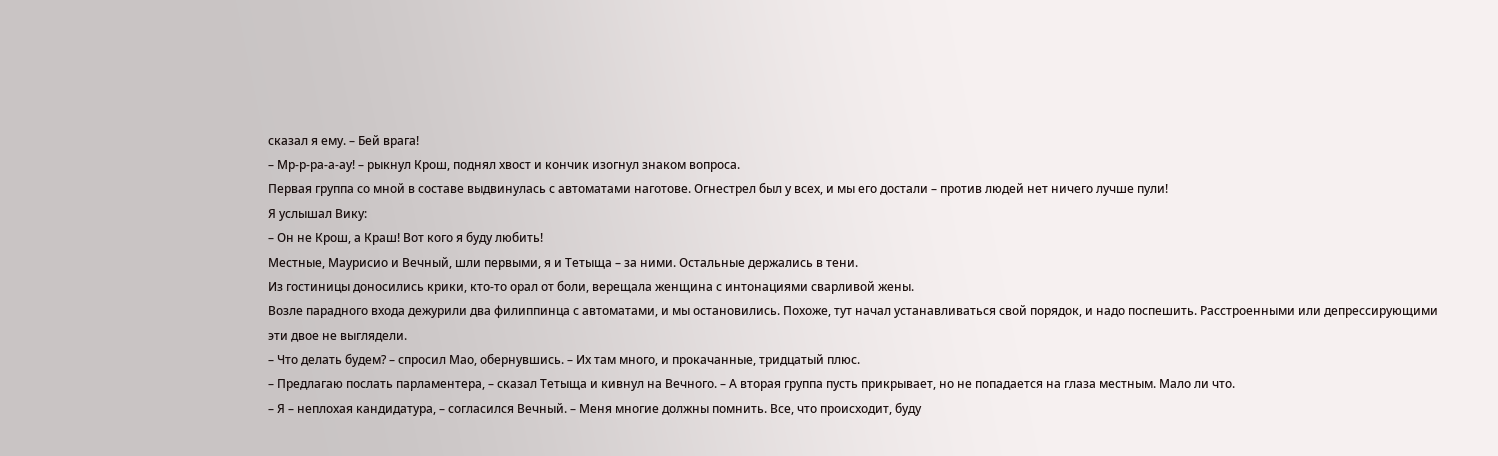сказал я ему. – Бей врага!
– Мр-р-ра-а-ау! – рыкнул Крош, поднял хвост и кончик изогнул знаком вопроса.
Первая группа со мной в составе выдвинулась с автоматами наготове. Огнестрел был у всех, и мы его достали – против людей нет ничего лучше пули!
Я услышал Вику:
– Он не Крош, а Краш! Вот кого я буду любить!
Местные, Маурисио и Вечный, шли первыми, я и Тетыща – за ними. Остальные держались в тени.
Из гостиницы доносились крики, кто-то орал от боли, верещала женщина с интонациями сварливой жены.
Возле парадного входа дежурили два филиппинца с автоматами, и мы остановились. Похоже, тут начал устанавливаться свой порядок, и надо поспешить. Расстроенными или депрессирующими эти двое не выглядели.
– Что делать будем? – спросил Мао, обернувшись. – Их там много, и прокачанные, тридцатый плюс.
– Предлагаю послать парламентера, – сказал Тетыща и кивнул на Вечного. – А вторая группа пусть прикрывает, но не попадается на глаза местным. Мало ли что.
– Я – неплохая кандидатура, – согласился Вечный. – Меня многие должны помнить. Все, что происходит, буду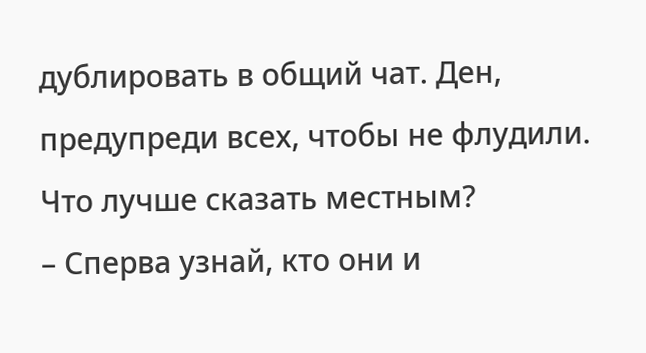дублировать в общий чат. Ден, предупреди всех, чтобы не флудили. Что лучше сказать местным?
– Сперва узнай, кто они и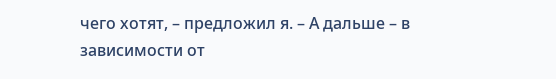чего хотят, – предложил я. – А дальше – в зависимости от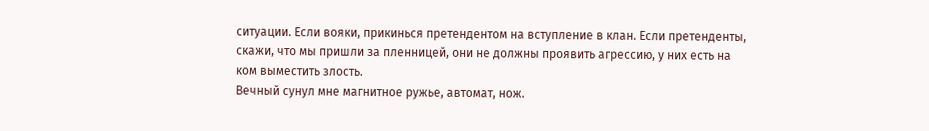ситуации. Если вояки, прикинься претендентом на вступление в клан. Если претенденты, скажи, что мы пришли за пленницей, они не должны проявить агрессию, у них есть на ком выместить злость.
Вечный сунул мне магнитное ружье, автомат, нож.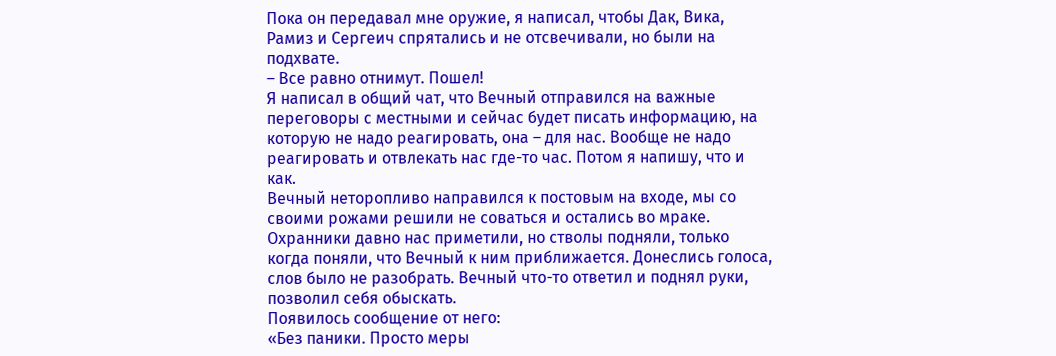Пока он передавал мне оружие, я написал, чтобы Дак, Вика, Рамиз и Сергеич спрятались и не отсвечивали, но были на подхвате.
– Все равно отнимут. Пошел!
Я написал в общий чат, что Вечный отправился на важные переговоры с местными и сейчас будет писать информацию, на которую не надо реагировать, она – для нас. Вообще не надо реагировать и отвлекать нас где-то час. Потом я напишу, что и как.
Вечный неторопливо направился к постовым на входе, мы со своими рожами решили не соваться и остались во мраке.
Охранники давно нас приметили, но стволы подняли, только когда поняли, что Вечный к ним приближается. Донеслись голоса, слов было не разобрать. Вечный что-то ответил и поднял руки, позволил себя обыскать.
Появилось сообщение от него:
«Без паники. Просто меры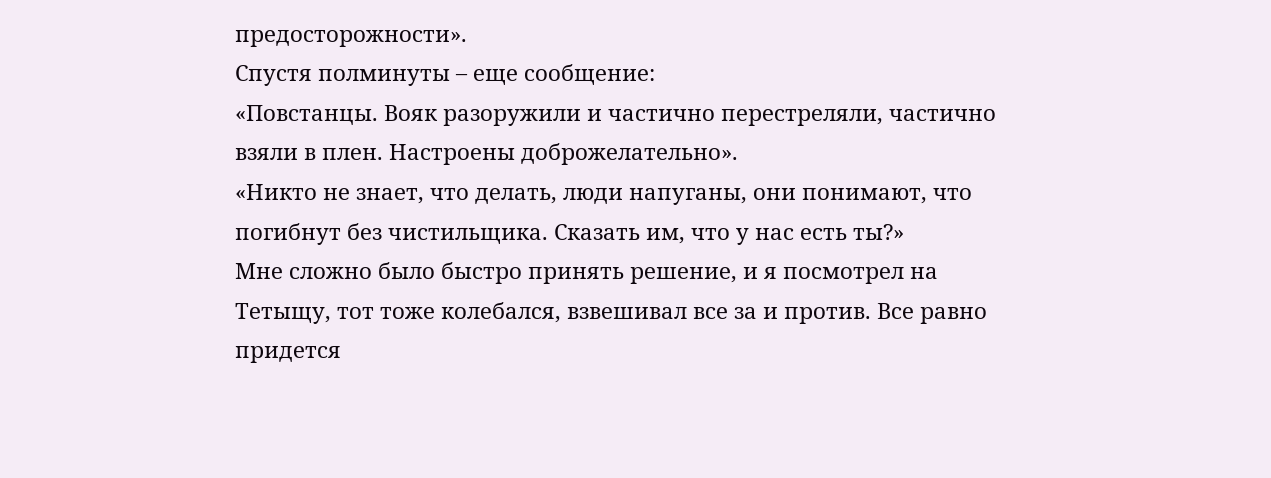предосторожности».
Спустя полминуты – еще сообщение:
«Повстанцы. Вояк разоружили и частично перестреляли, частично взяли в плен. Настроены доброжелательно».
«Никто не знает, что делать, люди напуганы, они понимают, что погибнут без чистильщика. Сказать им, что у нас есть ты?»
Мне сложно было быстро принять решение, и я посмотрел на Тетыщу, тот тоже колебался, взвешивал все за и против. Все равно придется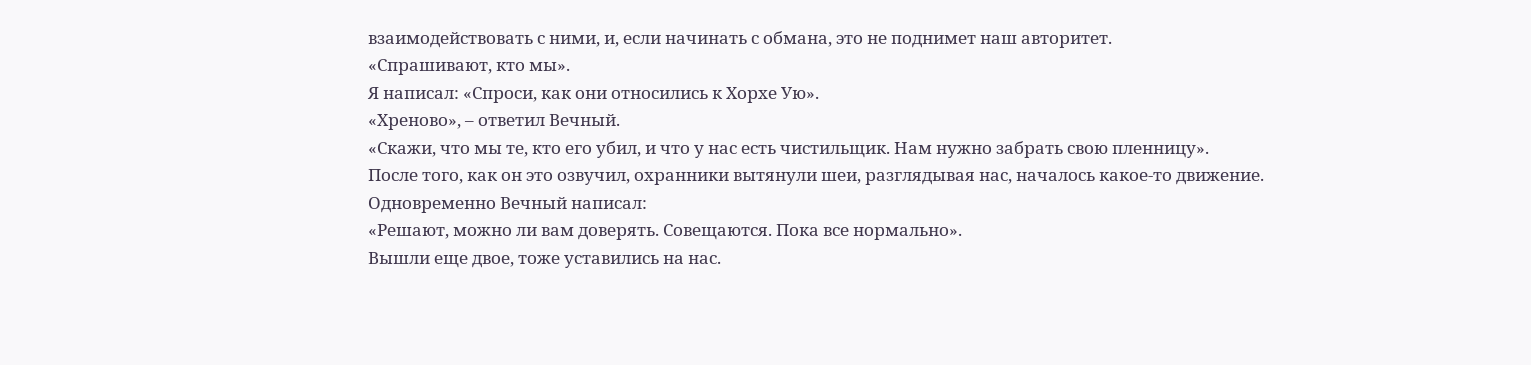взаимодействовать с ними, и, если начинать с обмана, это не поднимет наш авторитет.
«Спрашивают, кто мы».
Я написал: «Спроси, как они относились к Хорхе Ую».
«Хреново», – ответил Вечный.
«Скажи, что мы те, кто его убил, и что у нас есть чистильщик. Нам нужно забрать свою пленницу».
После того, как он это озвучил, охранники вытянули шеи, разглядывая нас, началось какое-то движение.
Одновременно Вечный написал:
«Решают, можно ли вам доверять. Совещаются. Пока все нормально».
Вышли еще двое, тоже уставились на нас.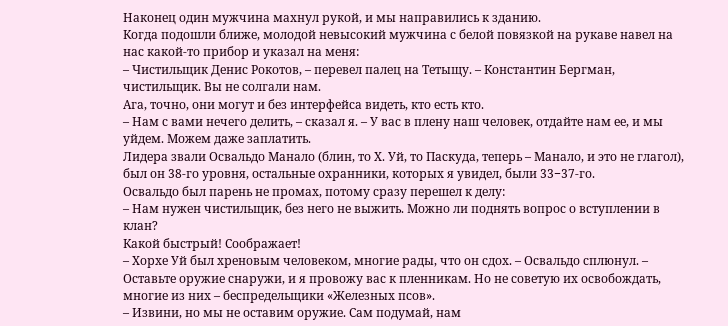Наконец один мужчина махнул рукой, и мы направились к зданию.
Когда подошли ближе, молодой невысокий мужчина с белой повязкой на рукаве навел на нас какой-то прибор и указал на меня:
– Чистильщик Денис Рокотов, – перевел палец на Тетыщу. – Константин Бергман, чистильщик. Вы не солгали нам.
Ага, точно, они могут и без интерфейса видеть, кто есть кто.
– Нам с вами нечего делить, – сказал я. – У вас в плену наш человек, отдайте нам ее, и мы уйдем. Можем даже заплатить.
Лидера звали Освальдо Манало (блин, то Х. Уй, то Паскуда, теперь – Манало, и это не глагол), был он 38-го уровня, остальные охранники, которых я увидел, были 33−37-го.
Освальдо был парень не промах, потому сразу перешел к делу:
– Нам нужен чистильщик, без него не выжить. Можно ли поднять вопрос о вступлении в клан?
Какой быстрый! Соображает!
– Хорхе Уй был хреновым человеком, многие рады, что он сдох. – Освальдо сплюнул. – Оставьте оружие снаружи, и я провожу вас к пленникам. Но не советую их освобождать, многие из них – беспредельщики «Железных псов».
– Извини, но мы не оставим оружие. Сам подумай, нам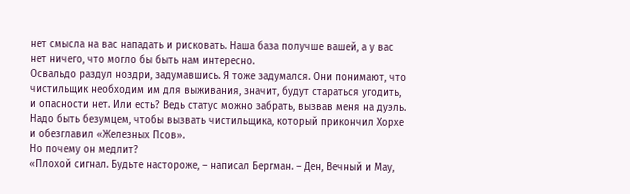нет смысла на вас нападать и рисковать. Наша база получше вашей, а у вас нет ничего, что могло бы быть нам интересно.
Освальдо раздул ноздри, задумавшись. Я тоже задумался. Они понимают, что чистильщик необходим им для выживания, значит, будут стараться угодить, и опасности нет. Или есть? Ведь статус можно забрать, вызвав меня на дуэль. Надо быть безумцем, чтобы вызвать чистильщика, который прикончил Хорхе и обезглавил «Железных Псов».
Но почему он медлит?
«Плохой сигнал. Будьте настороже, – написал Бергман. – Ден, Вечный и Мау,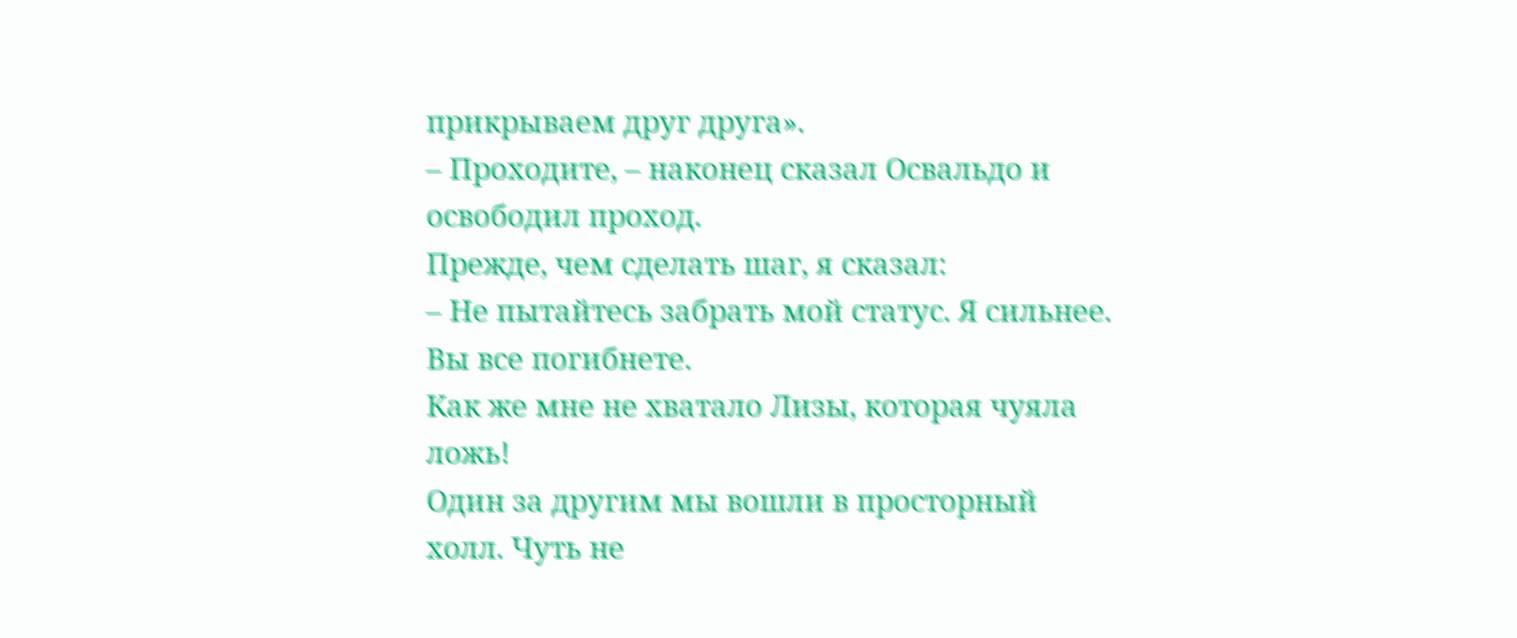прикрываем друг друга».
– Проходите, – наконец сказал Освальдо и освободил проход.
Прежде, чем сделать шаг, я сказал:
– Не пытайтесь забрать мой статус. Я сильнее. Вы все погибнете.
Как же мне не хватало Лизы, которая чуяла ложь!
Один за другим мы вошли в просторный холл. Чуть не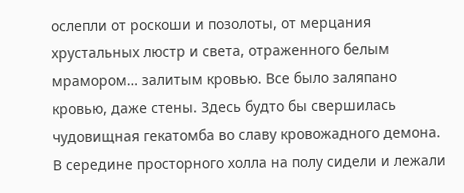ослепли от роскоши и позолоты, от мерцания хрустальных люстр и света, отраженного белым мрамором… залитым кровью. Все было заляпано кровью, даже стены. Здесь будто бы свершилась чудовищная гекатомба во славу кровожадного демона.
В середине просторного холла на полу сидели и лежали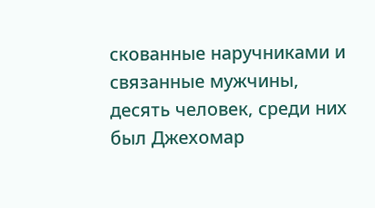скованные наручниками и связанные мужчины, десять человек, среди них был Джехомар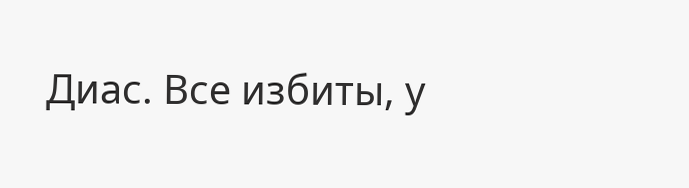Диас. Все избиты, у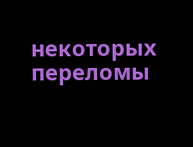некоторых переломы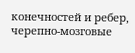конечностей и ребер, черепно-мозговые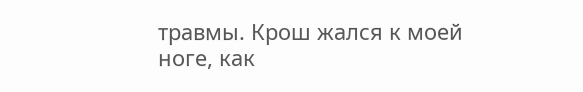травмы. Крош жался к моей ноге, как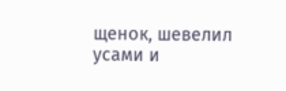щенок, шевелил усами и